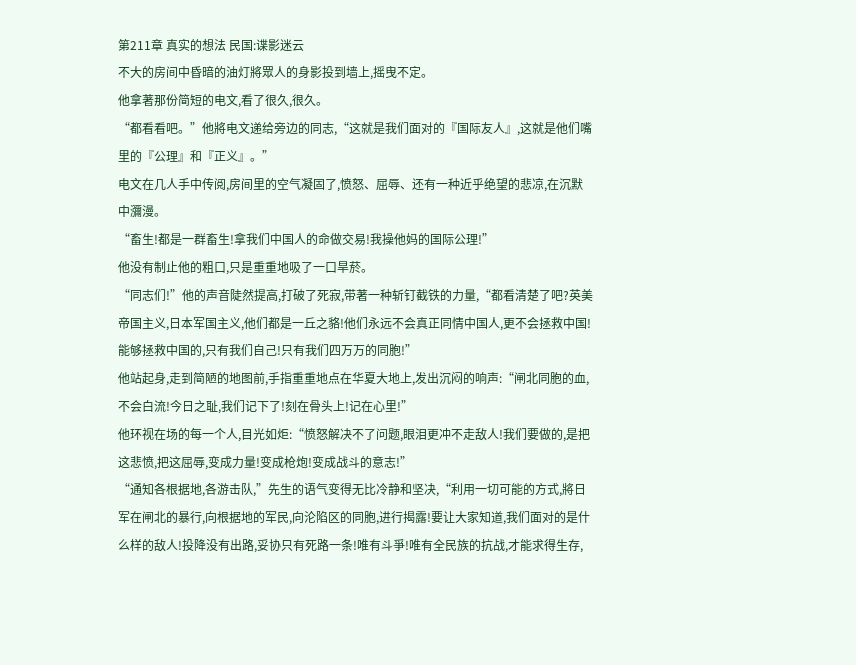第211章 真实的想法 民国:谍影迷云
不大的房间中昏暗的油灯將眾人的身影投到墙上,摇曳不定。
他拿著那份简短的电文,看了很久,很久。
“都看看吧。”他將电文递给旁边的同志,“这就是我们面对的『国际友人』,这就是他们嘴里的『公理』和『正义』。”
电文在几人手中传阅,房间里的空气凝固了,愤怒、屈辱、还有一种近乎绝望的悲凉,在沉默中瀰漫。
“畜生!都是一群畜生!拿我们中国人的命做交易!我操他妈的国际公理!”
他没有制止他的粗口,只是重重地吸了一口旱菸。
“同志们!”他的声音陡然提高,打破了死寂,带著一种斩钉截铁的力量,“都看清楚了吧?英美帝国主义,日本军国主义,他们都是一丘之貉!他们永远不会真正同情中国人,更不会拯救中国!能够拯救中国的,只有我们自己!只有我们四万万的同胞!”
他站起身,走到简陋的地图前,手指重重地点在华夏大地上,发出沉闷的响声:“闸北同胞的血,不会白流!今日之耻,我们记下了!刻在骨头上!记在心里!”
他环视在场的每一个人,目光如炬:“愤怒解决不了问题,眼泪更冲不走敌人!我们要做的,是把这悲愤,把这屈辱,变成力量!变成枪炮!变成战斗的意志!”
“通知各根据地,各游击队,”先生的语气变得无比冷静和坚决,“利用一切可能的方式,將日军在闸北的暴行,向根据地的军民,向沦陷区的同胞,进行揭露!要让大家知道,我们面对的是什么样的敌人!投降没有出路,妥协只有死路一条!唯有斗爭!唯有全民族的抗战,才能求得生存,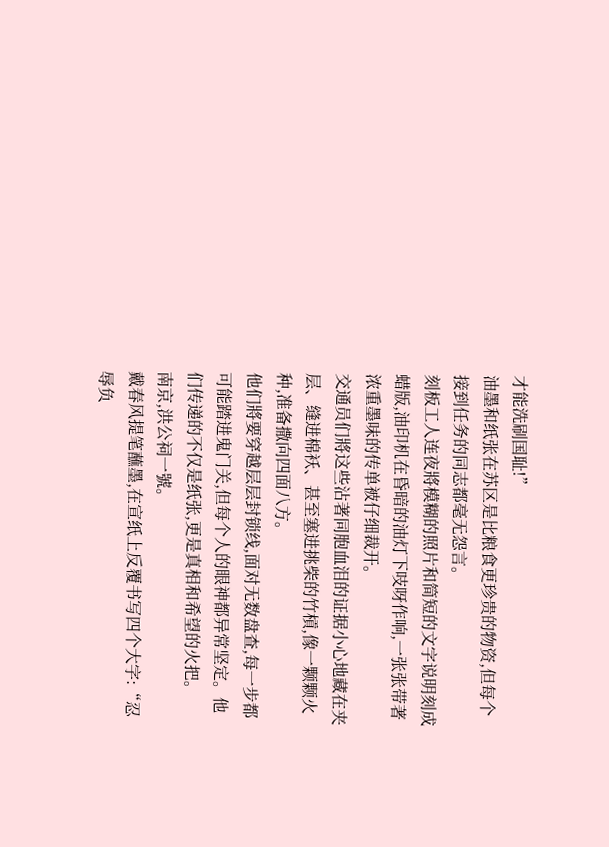才能洗刷国耻!”
油墨和纸张在苏区是比粮食更珍贵的物资,但每个接到任务的同志都毫无怨言。
刻板工人连夜將模糊的照片和简短的文字说明刻成蜡版,油印机在昏暗的油灯下吱呀作响,一张张带著浓重墨味的传单被仔细裁开。
交通员们將这些沾著同胞血泪的证据小心地藏在夹层、缝进棉袄、甚至塞进挑柴的竹槓,像一颗颗火种,准备撒向四面八方。
他们將要穿越层层封锁线,面对无数盘查,每一步都可能踏进鬼门关,但每个人的眼神都异常坚定。他们传递的不仅是纸张,更是真相和希望的火把。
南京,洪公祠一號。
戴春风提笔蘸墨,在宣纸上反覆书写四个大字:“忍辱负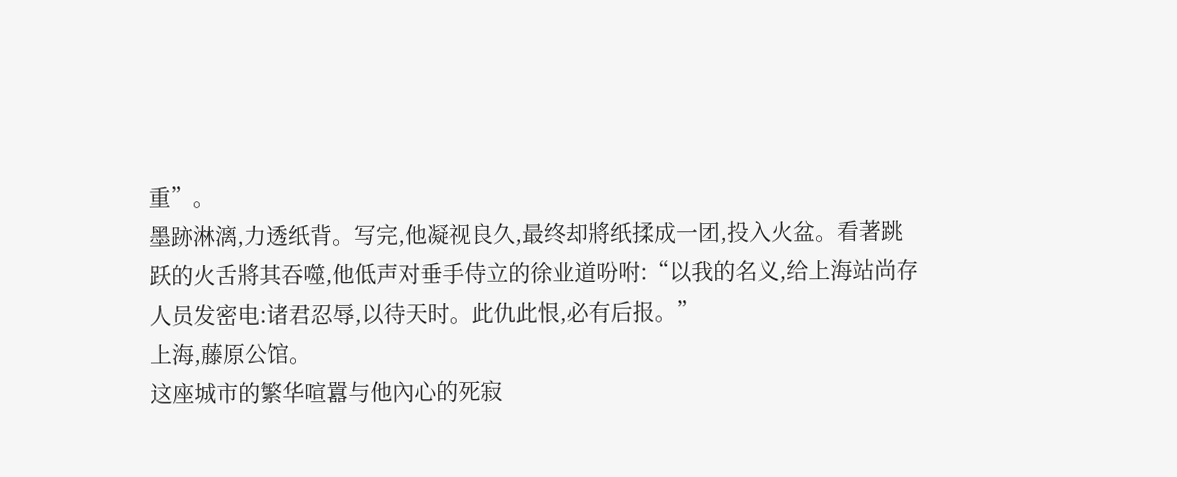重”。
墨跡淋漓,力透纸背。写完,他凝视良久,最终却將纸揉成一团,投入火盆。看著跳跃的火舌將其吞噬,他低声对垂手侍立的徐业道吩咐:“以我的名义,给上海站尚存人员发密电:诸君忍辱,以待天时。此仇此恨,必有后报。”
上海,藤原公馆。
这座城市的繁华喧囂与他內心的死寂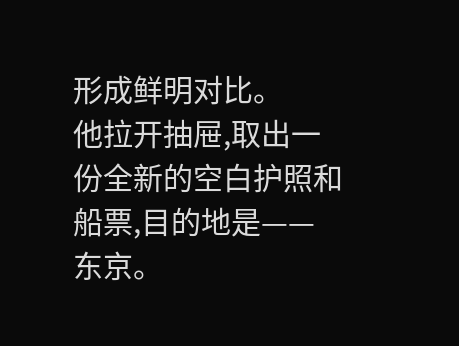形成鲜明对比。
他拉开抽屉,取出一份全新的空白护照和船票,目的地是——东京。